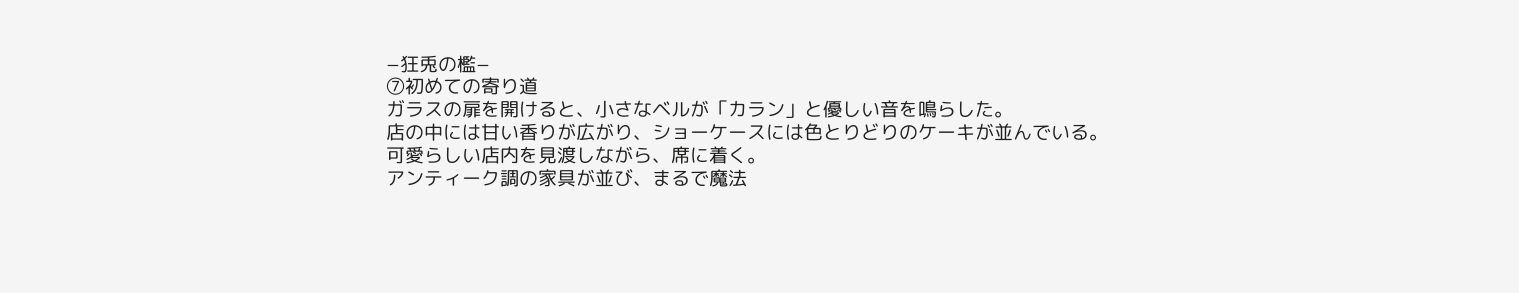−狂兎の檻−
⑦初めての寄り道
ガラスの扉を開けると、小さなベルが「カラン」と優しい音を鳴らした。
店の中には甘い香りが広がり、ショーケースには色とりどりのケーキが並んでいる。
可愛らしい店内を見渡しながら、席に着く。
アンティーク調の家具が並び、まるで魔法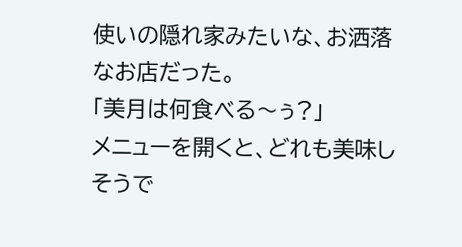使いの隠れ家みたいな、お洒落なお店だった。
「美月は何食べる〜ぅ?」
メニューを開くと、どれも美味しそうで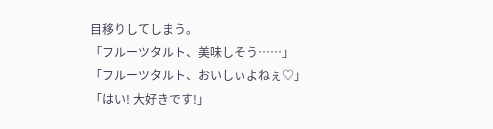目移りしてしまう。
「フルーツタルト、美味しそう……」
「フルーツタルト、おいしぃよねぇ♡」
「はい! 大好きです!」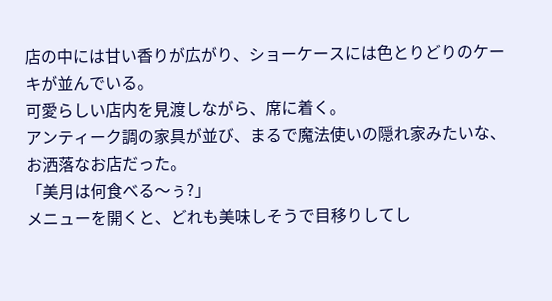店の中には甘い香りが広がり、ショーケースには色とりどりのケーキが並んでいる。
可愛らしい店内を見渡しながら、席に着く。
アンティーク調の家具が並び、まるで魔法使いの隠れ家みたいな、お洒落なお店だった。
「美月は何食べる〜ぅ?」
メニューを開くと、どれも美味しそうで目移りしてし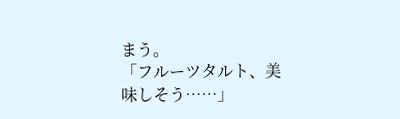まう。
「フルーツタルト、美味しそう……」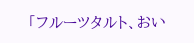「フルーツタルト、おい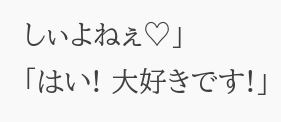しぃよねぇ♡」
「はい! 大好きです!」